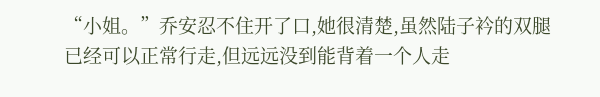“小姐。”乔安忍不住开了口,她很清楚,虽然陆子衿的双腿已经可以正常行走,但远远没到能背着一个人走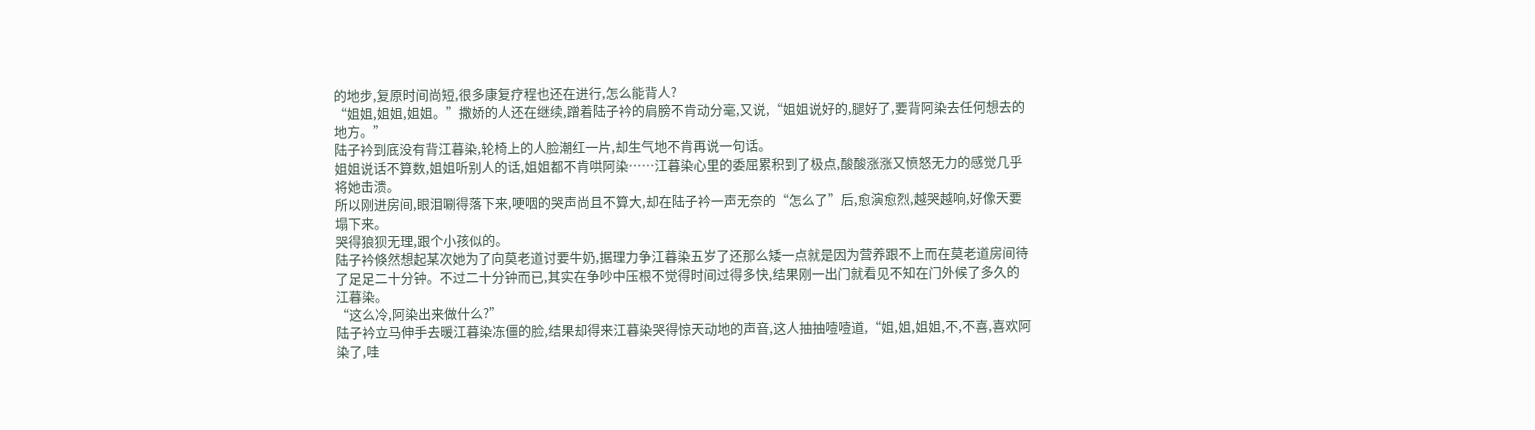的地步,复原时间尚短,很多康复疗程也还在进行,怎么能背人?
“姐姐,姐姐,姐姐。”撒娇的人还在继续,蹭着陆子衿的肩膀不肯动分毫,又说,“姐姐说好的,腿好了,要背阿染去任何想去的地方。”
陆子衿到底没有背江暮染,轮椅上的人脸潮红一片,却生气地不肯再说一句话。
姐姐说话不算数,姐姐听别人的话,姐姐都不肯哄阿染……江暮染心里的委屈累积到了极点,酸酸涨涨又愤怒无力的感觉几乎将她击溃。
所以刚进房间,眼泪唰得落下来,哽咽的哭声尚且不算大,却在陆子衿一声无奈的“怎么了”后,愈演愈烈,越哭越响,好像天要塌下来。
哭得狼狈无理,跟个小孩似的。
陆子衿倏然想起某次她为了向莫老道讨要牛奶,据理力争江暮染五岁了还那么矮一点就是因为营养跟不上而在莫老道房间待了足足二十分钟。不过二十分钟而已,其实在争吵中压根不觉得时间过得多快,结果刚一出门就看见不知在门外候了多久的江暮染。
“这么冷,阿染出来做什么?”
陆子衿立马伸手去暖江暮染冻僵的脸,结果却得来江暮染哭得惊天动地的声音,这人抽抽噎噎道,“姐,姐,姐姐,不,不喜,喜欢阿染了,哇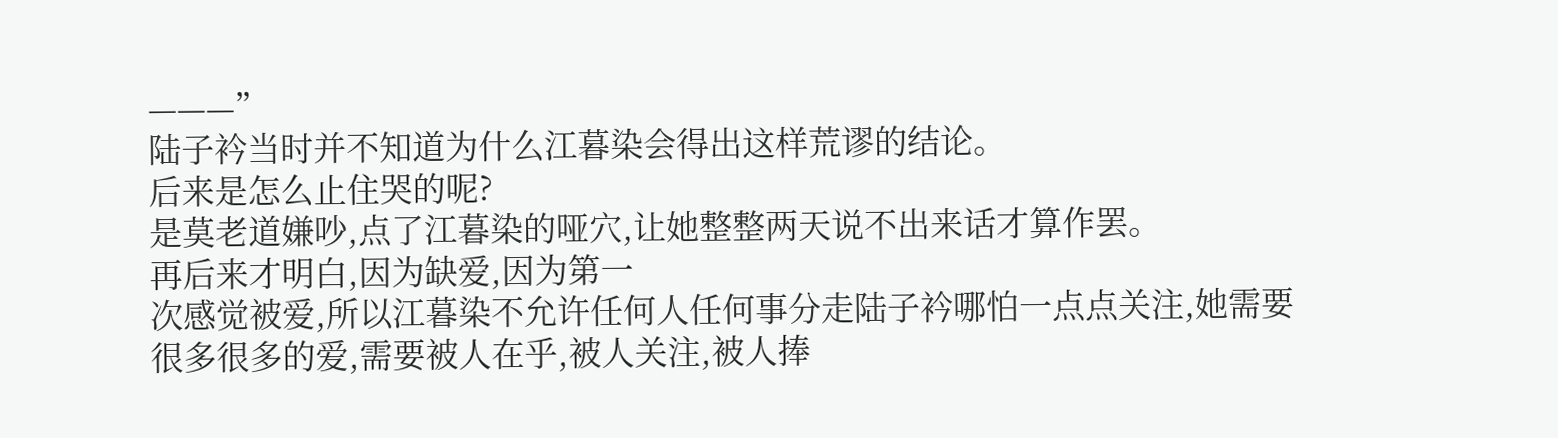———”
陆子衿当时并不知道为什么江暮染会得出这样荒谬的结论。
后来是怎么止住哭的呢?
是莫老道嫌吵,点了江暮染的哑穴,让她整整两天说不出来话才算作罢。
再后来才明白,因为缺爱,因为第一
次感觉被爱,所以江暮染不允许任何人任何事分走陆子衿哪怕一点点关注,她需要很多很多的爱,需要被人在乎,被人关注,被人捧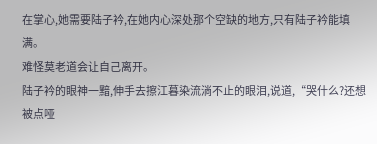在掌心,她需要陆子衿,在她内心深处那个空缺的地方,只有陆子衿能填满。
难怪莫老道会让自己离开。
陆子衿的眼神一黯,伸手去擦江暮染流淌不止的眼泪,说道,“哭什么?还想被点哑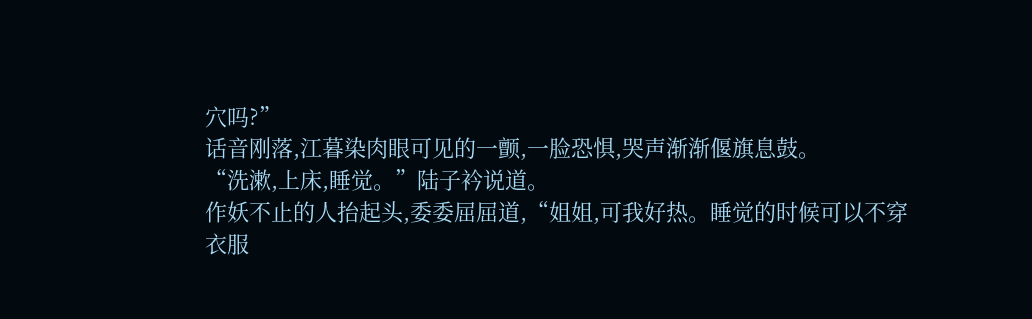穴吗?”
话音刚落,江暮染肉眼可见的一颤,一脸恐惧,哭声渐渐偃旗息鼓。
“洗漱,上床,睡觉。”陆子衿说道。
作妖不止的人抬起头,委委屈屈道,“姐姐,可我好热。睡觉的时候可以不穿衣服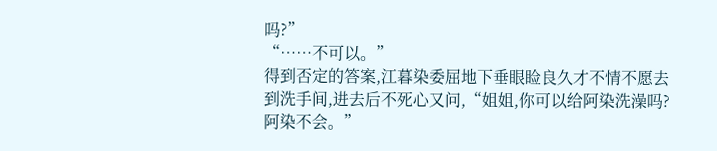吗?”
“……不可以。”
得到否定的答案,江暮染委屈地下垂眼睑良久才不情不愿去到洗手间,进去后不死心又问,“姐姐,你可以给阿染洗澡吗?阿染不会。”